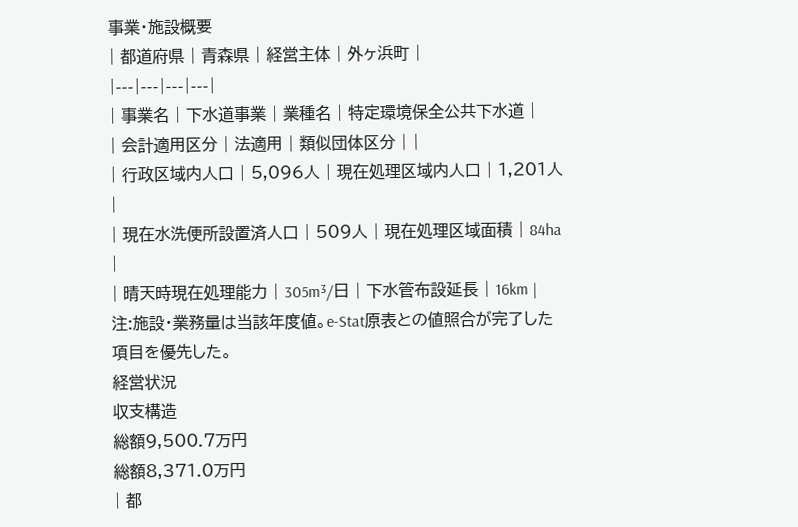事業・施設概要
| 都道府県 | 青森県 | 経営主体 | 外ヶ浜町 |
|---|---|---|---|
| 事業名 | 下水道事業 | 業種名 | 特定環境保全公共下水道 |
| 会計適用区分 | 法適用 | 類似団体区分 | |
| 行政区域内人口 | 5,096人 | 現在処理区域内人口 | 1,201人 |
| 現在水洗便所設置済人口 | 509人 | 現在処理区域面積 | 84ha |
| 晴天時現在処理能力 | 305m³/日 | 下水管布設延長 | 16km |
注:施設・業務量は当該年度値。e-Stat原表との値照合が完了した項目を優先した。
経営状況
収支構造
総額9,500.7万円
総額8,371.0万円
| 都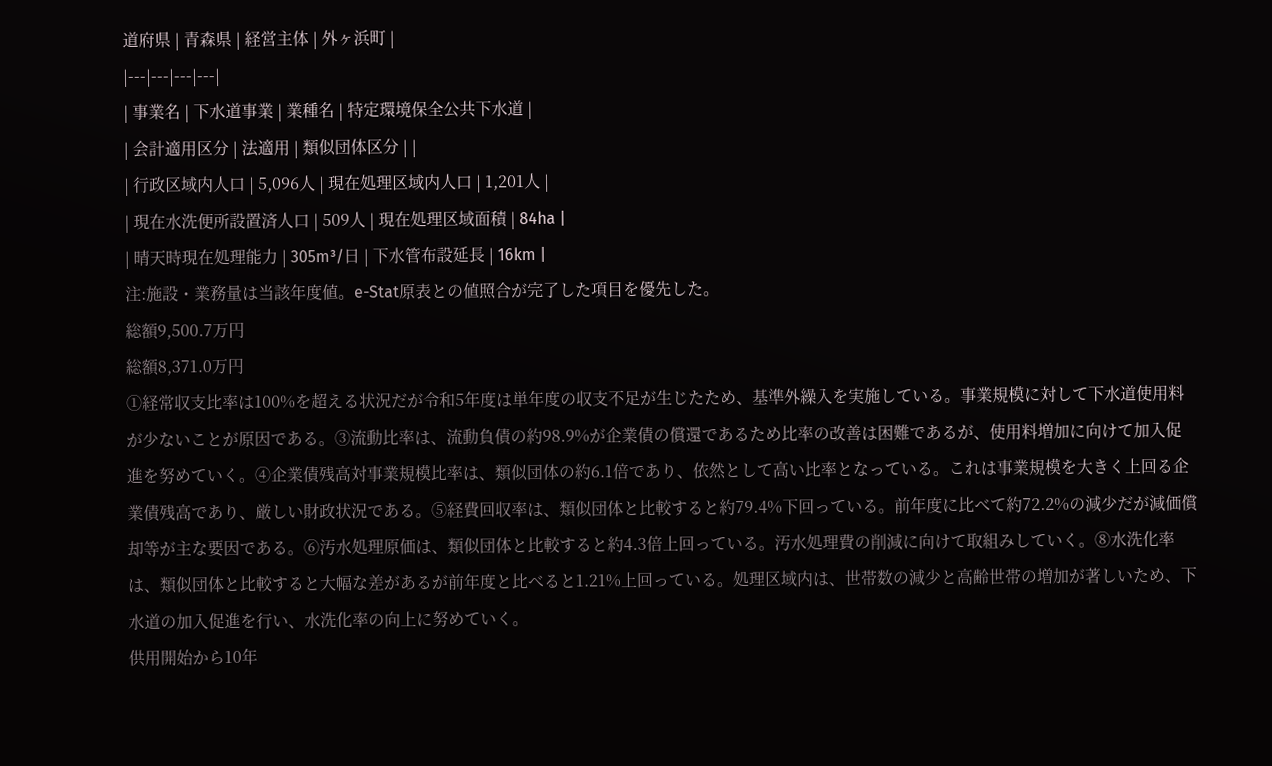道府県 | 青森県 | 経営主体 | 外ヶ浜町 |
|---|---|---|---|
| 事業名 | 下水道事業 | 業種名 | 特定環境保全公共下水道 |
| 会計適用区分 | 法適用 | 類似団体区分 | |
| 行政区域内人口 | 5,096人 | 現在処理区域内人口 | 1,201人 |
| 現在水洗便所設置済人口 | 509人 | 現在処理区域面積 | 84ha |
| 晴天時現在処理能力 | 305m³/日 | 下水管布設延長 | 16km |
注:施設・業務量は当該年度値。e-Stat原表との値照合が完了した項目を優先した。
総額9,500.7万円
総額8,371.0万円
①経常収支比率は100%を超える状況だが令和5年度は単年度の収支不足が生じたため、基準外繰入を実施している。事業規模に対して下水道使用料が少ないことが原因である。③流動比率は、流動負債の約98.9%が企業債の償還であるため比率の改善は困難であるが、使用料増加に向けて加入促進を努めていく。④企業債残高対事業規模比率は、類似団体の約6.1倍であり、依然として高い比率となっている。これは事業規模を大きく上回る企業債残高であり、厳しい財政状況である。⑤経費回収率は、類似団体と比較すると約79.4%下回っている。前年度に比べて約72.2%の減少だが減価償却等が主な要因である。⑥汚水処理原価は、類似団体と比較すると約4.3倍上回っている。汚水処理費の削減に向けて取組みしていく。⑧水洗化率は、類似団体と比較すると大幅な差があるが前年度と比べると1.21%上回っている。処理区域内は、世帯数の減少と高齢世帯の増加が著しいため、下水道の加入促進を行い、水洗化率の向上に努めていく。
供用開始から10年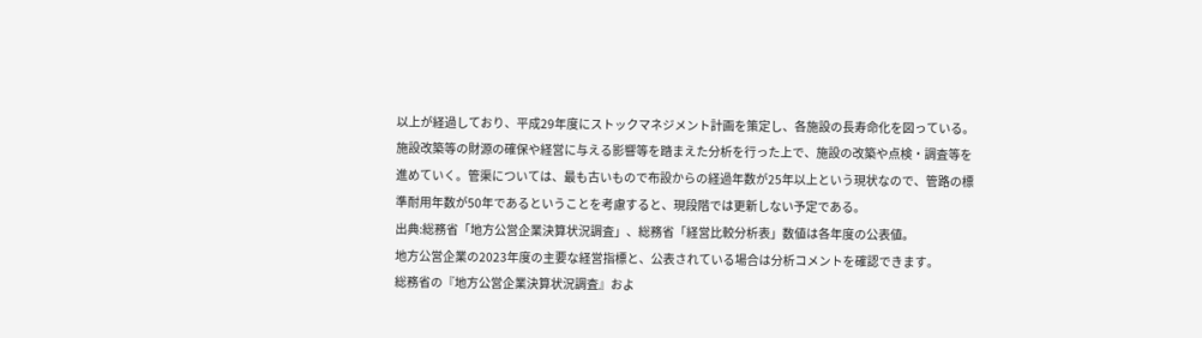以上が経過しており、平成29年度にストックマネジメント計画を策定し、各施設の長寿命化を図っている。施設改築等の財源の確保や経営に与える影響等を踏まえた分析を行った上で、施設の改築や点検・調査等を進めていく。管渠については、最も古いもので布設からの経過年数が25年以上という現状なので、管路の標準耐用年数が50年であるということを考慮すると、現段階では更新しない予定である。
出典:総務省「地方公営企業決算状況調査」、総務省「経営比較分析表」数値は各年度の公表値。
地方公営企業の2023年度の主要な経営指標と、公表されている場合は分析コメントを確認できます。
総務省の『地方公営企業決算状況調査』およ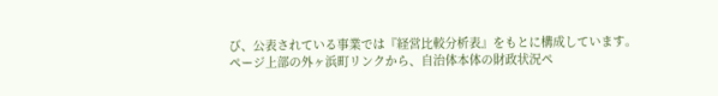び、公表されている事業では『経営比較分析表』をもとに構成しています。
ページ上部の外ヶ浜町リンクから、自治体本体の財政状況ペ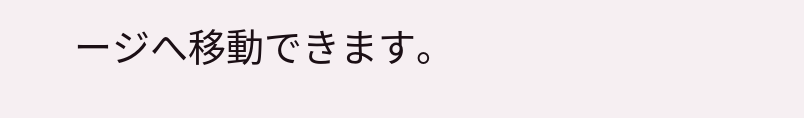ージへ移動できます。